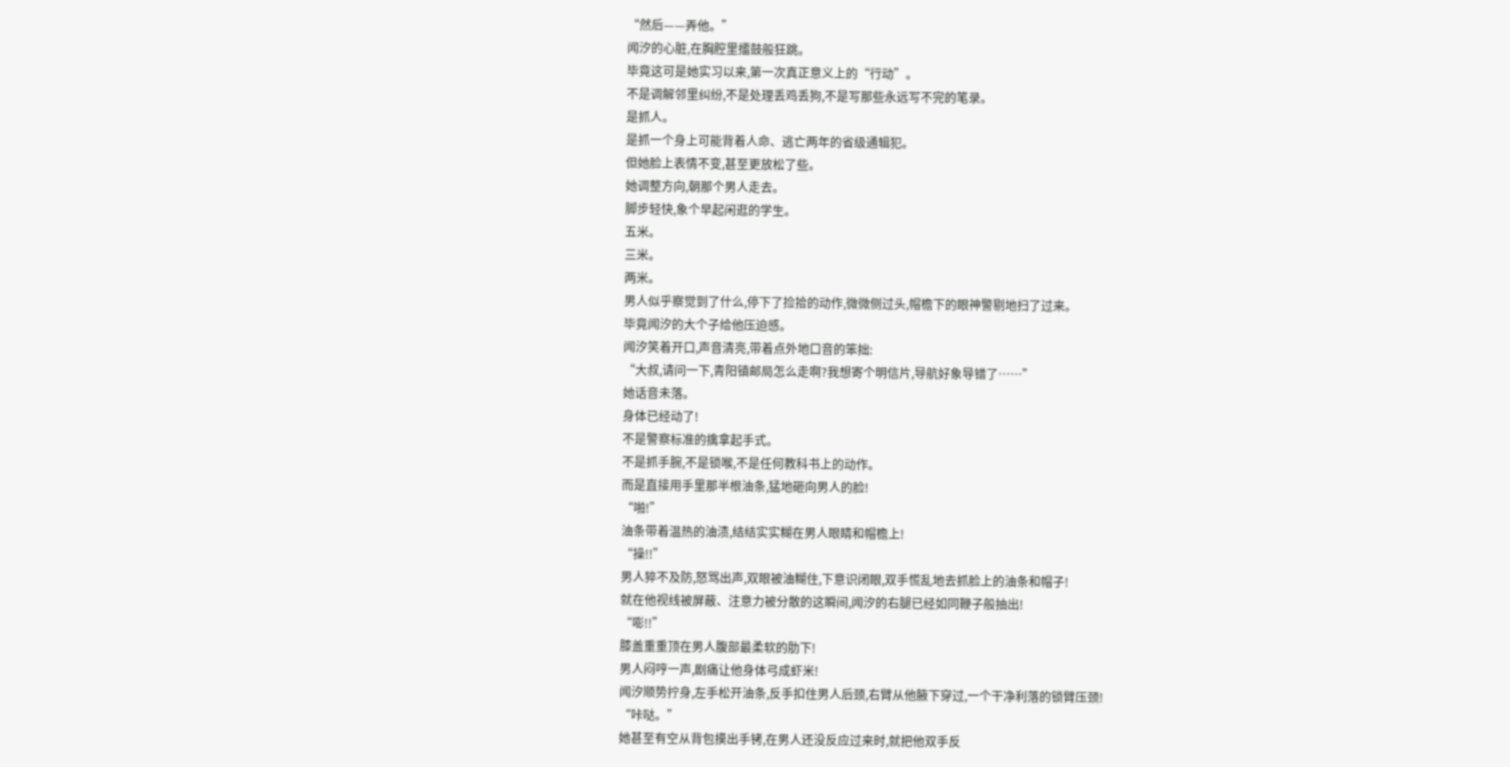“然后——弄他。”
闻汐的心脏,在胸腔里擂鼓般狂跳。
毕竟这可是她实习以来,第一次真正意义上的“行动”。
不是调解邻里纠纷,不是处理丢鸡丢狗,不是写那些永远写不完的笔录。
是抓人。
是抓一个身上可能背着人命、逃亡两年的省级通辑犯。
但她脸上表情不变,甚至更放松了些。
她调整方向,朝那个男人走去。
脚步轻快,象个早起闲逛的学生。
五米。
三米。
两米。
男人似乎察觉到了什么,停下了捡拾的动作,微微侧过头,帽檐下的眼神警剔地扫了过来。
毕竟闻汐的大个子给他压迫感。
闻汐笑着开口,声音清亮,带着点外地口音的笨拙:
“大叔,请问一下,青阳镇邮局怎么走啊?我想寄个明信片,导航好象导错了……”
她话音未落。
身体已经动了!
不是警察标准的擒拿起手式。
不是抓手腕,不是锁喉,不是任何教科书上的动作。
而是直接用手里那半根油条,猛地砸向男人的脸!
“啪!”
油条带着温热的油渍,结结实实糊在男人眼睛和帽檐上!
“操!!”
男人猝不及防,怒骂出声,双眼被油糊住,下意识闭眼,双手慌乱地去抓脸上的油条和帽子!
就在他视线被屏蔽、注意力被分散的这瞬间,闻汐的右腿已经如同鞭子般抽出!
“嘭!!”
膝盖重重顶在男人腹部最柔软的肋下!
男人闷哼一声,剧痛让他身体弓成虾米!
闻汐顺势拧身,左手松开油条,反手扣住男人后颈,右臂从他腋下穿过,一个干净利落的锁臂压颈!
“咔哒。”
她甚至有空从背包摸出手铐,在男人还没反应过来时,就把他双手反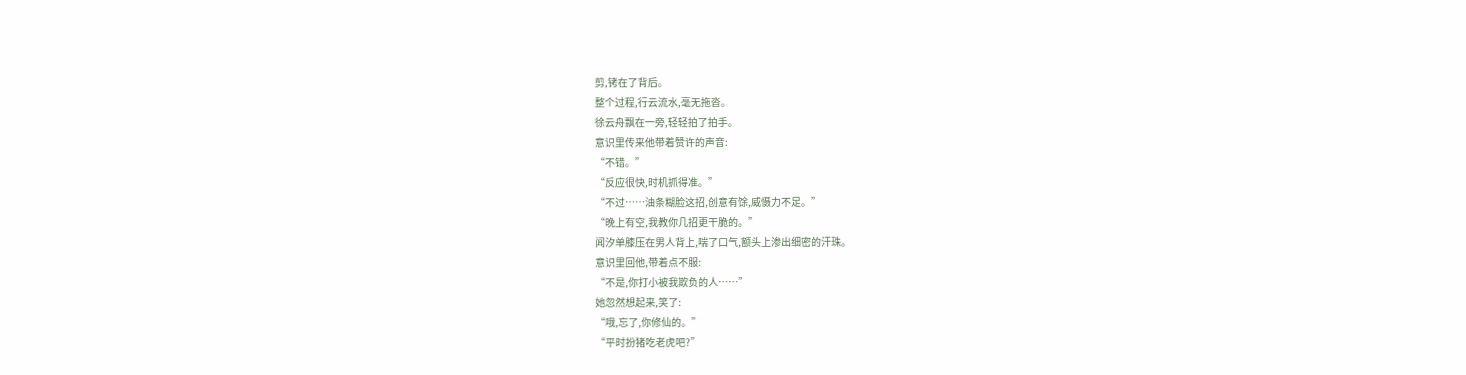剪,铐在了背后。
整个过程,行云流水,毫无拖沓。
徐云舟飘在一旁,轻轻拍了拍手。
意识里传来他带着赞许的声音:
“不错。”
“反应很快,时机抓得准。”
“不过……油条糊脸这招,创意有馀,威慑力不足。”
“晚上有空,我教你几招更干脆的。”
闻汐单膝压在男人背上,喘了口气,额头上渗出细密的汗珠。
意识里回他,带着点不服:
“不是,你打小被我欺负的人……”
她忽然想起来,笑了:
“哦,忘了,你修仙的。”
“平时扮猪吃老虎吧?”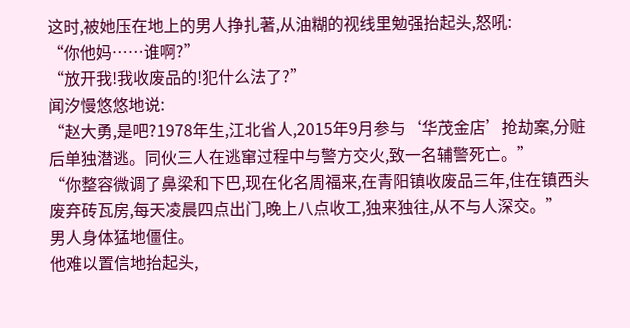这时,被她压在地上的男人挣扎著,从油糊的视线里勉强抬起头,怒吼:
“你他妈……谁啊?”
“放开我!我收废品的!犯什么法了?”
闻汐慢悠悠地说:
“赵大勇,是吧?1978年生,江北省人,2015年9月参与‘华茂金店’抢劫案,分赃后单独潜逃。同伙三人在逃窜过程中与警方交火,致一名辅警死亡。”
“你整容微调了鼻梁和下巴,现在化名周福来,在青阳镇收废品三年,住在镇西头废弃砖瓦房,每天凌晨四点出门,晚上八点收工,独来独往,从不与人深交。”
男人身体猛地僵住。
他难以置信地抬起头,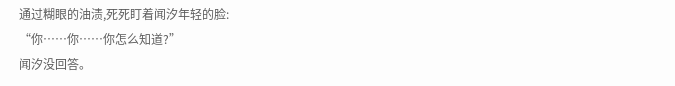通过糊眼的油渍,死死盯着闻汐年轻的脸:
“你……你……你怎么知道?”
闻汐没回答。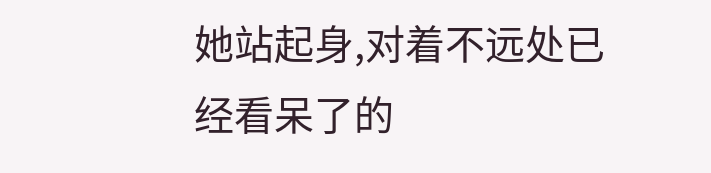她站起身,对着不远处已经看呆了的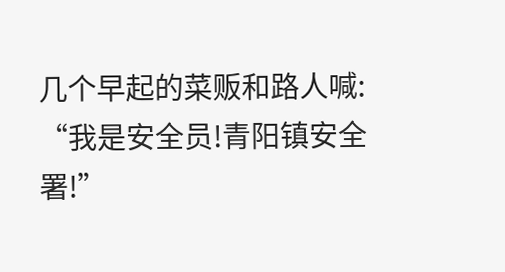几个早起的菜贩和路人喊:
“我是安全员!青阳镇安全署!”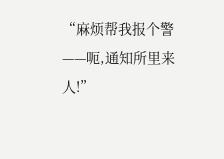“麻烦帮我报个警——呃,通知所里来人!”